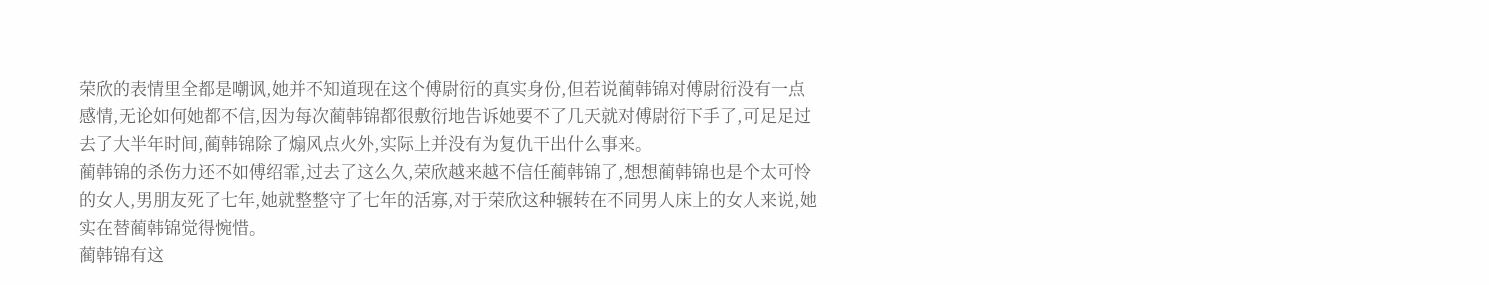荣欣的表情里全都是嘲讽,她并不知道现在这个傅尉衍的真实身份,但若说蔺韩锦对傅尉衍没有一点感情,无论如何她都不信,因为每次蔺韩锦都很敷衍地告诉她要不了几天就对傅尉衍下手了,可足足过去了大半年时间,蔺韩锦除了煽风点火外,实际上并没有为复仇干出什么事来。
蔺韩锦的杀伤力还不如傅绍霏,过去了这么久,荣欣越来越不信任蔺韩锦了,想想蔺韩锦也是个太可怜的女人,男朋友死了七年,她就整整守了七年的活寡,对于荣欣这种辗转在不同男人床上的女人来说,她实在替蔺韩锦觉得惋惜。
蔺韩锦有这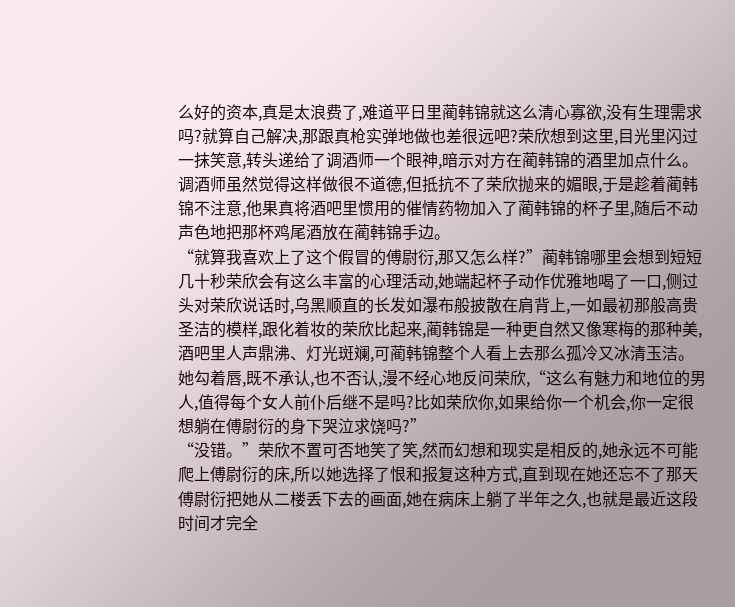么好的资本,真是太浪费了,难道平日里蔺韩锦就这么清心寡欲,没有生理需求吗?就算自己解决,那跟真枪实弹地做也差很远吧?荣欣想到这里,目光里闪过一抹笑意,转头递给了调酒师一个眼神,暗示对方在蔺韩锦的酒里加点什么。
调酒师虽然觉得这样做很不道德,但抵抗不了荣欣抛来的媚眼,于是趁着蔺韩锦不注意,他果真将酒吧里惯用的催情药物加入了蔺韩锦的杯子里,随后不动声色地把那杯鸡尾酒放在蔺韩锦手边。
“就算我喜欢上了这个假冒的傅尉衍,那又怎么样?”蔺韩锦哪里会想到短短几十秒荣欣会有这么丰富的心理活动,她端起杯子动作优雅地喝了一口,侧过头对荣欣说话时,乌黑顺直的长发如瀑布般披散在肩背上,一如最初那般高贵圣洁的模样,跟化着妆的荣欣比起来,蔺韩锦是一种更自然又像寒梅的那种美,酒吧里人声鼎沸、灯光斑斓,可蔺韩锦整个人看上去那么孤冷又冰清玉洁。
她勾着唇,既不承认,也不否认,漫不经心地反问荣欣,“这么有魅力和地位的男人,值得每个女人前仆后继不是吗?比如荣欣你,如果给你一个机会,你一定很想躺在傅尉衍的身下哭泣求饶吗?”
“没错。”荣欣不置可否地笑了笑,然而幻想和现实是相反的,她永远不可能爬上傅尉衍的床,所以她选择了恨和报复这种方式,直到现在她还忘不了那天傅尉衍把她从二楼丢下去的画面,她在病床上躺了半年之久,也就是最近这段时间才完全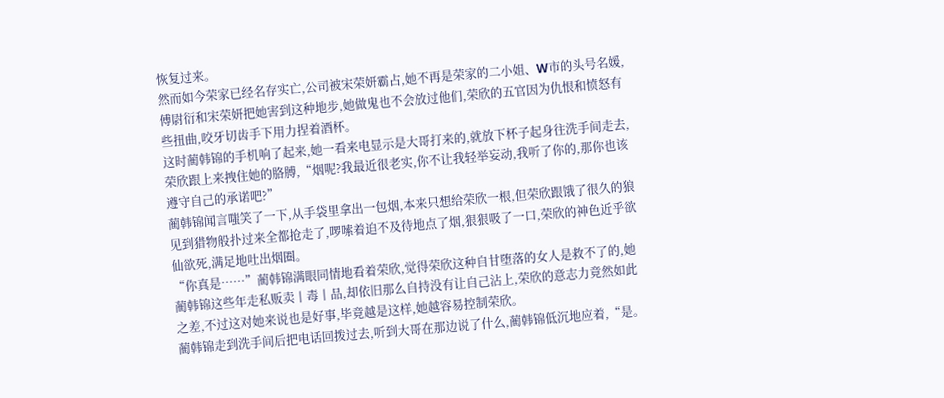恢复过来。
然而如今荣家已经名存实亡,公司被宋荣妍霸占,她不再是荣家的二小姐、W市的头号名媛,傅尉衍和宋荣妍把她害到这种地步,她做鬼也不会放过他们,荣欣的五官因为仇恨和愤怒有些扭曲,咬牙切齿手下用力捏着酒杯。
这时蔺韩锦的手机响了起来,她一看来电显示是大哥打来的,就放下杯子起身往洗手间走去,荣欣跟上来拽住她的胳膊,“烟呢?我最近很老实,你不让我轻举妄动,我听了你的,那你也该遵守自己的承诺吧?”
蔺韩锦闻言嗤笑了一下,从手袋里拿出一包烟,本来只想给荣欣一根,但荣欣跟饿了很久的狼见到猎物般扑过来全都抢走了,啰嗦着迫不及待地点了烟,狠狠吸了一口,荣欣的神色近乎欲仙欲死,满足地吐出烟圈。
“你真是……”蔺韩锦满眼同情地看着荣欣,觉得荣欣这种自甘堕落的女人是救不了的,她蔺韩锦这些年走私贩卖丨毒丨品,却依旧那么自持没有让自己沾上,荣欣的意志力竟然如此之差,不过这对她来说也是好事,毕竟越是这样,她越容易控制荣欣。
蔺韩锦走到洗手间后把电话回拨过去,听到大哥在那边说了什么,蔺韩锦低沉地应着,“是。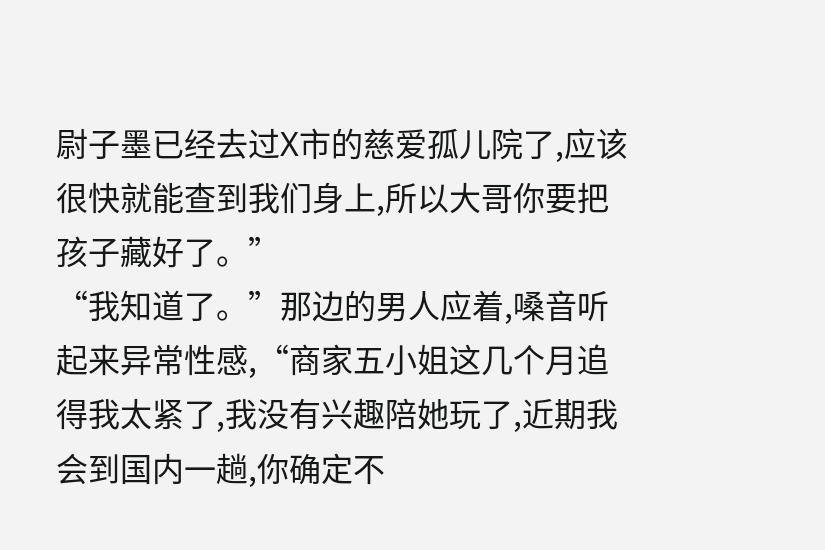尉子墨已经去过X市的慈爱孤儿院了,应该很快就能查到我们身上,所以大哥你要把孩子藏好了。”
“我知道了。”那边的男人应着,嗓音听起来异常性感,“商家五小姐这几个月追得我太紧了,我没有兴趣陪她玩了,近期我会到国内一趟,你确定不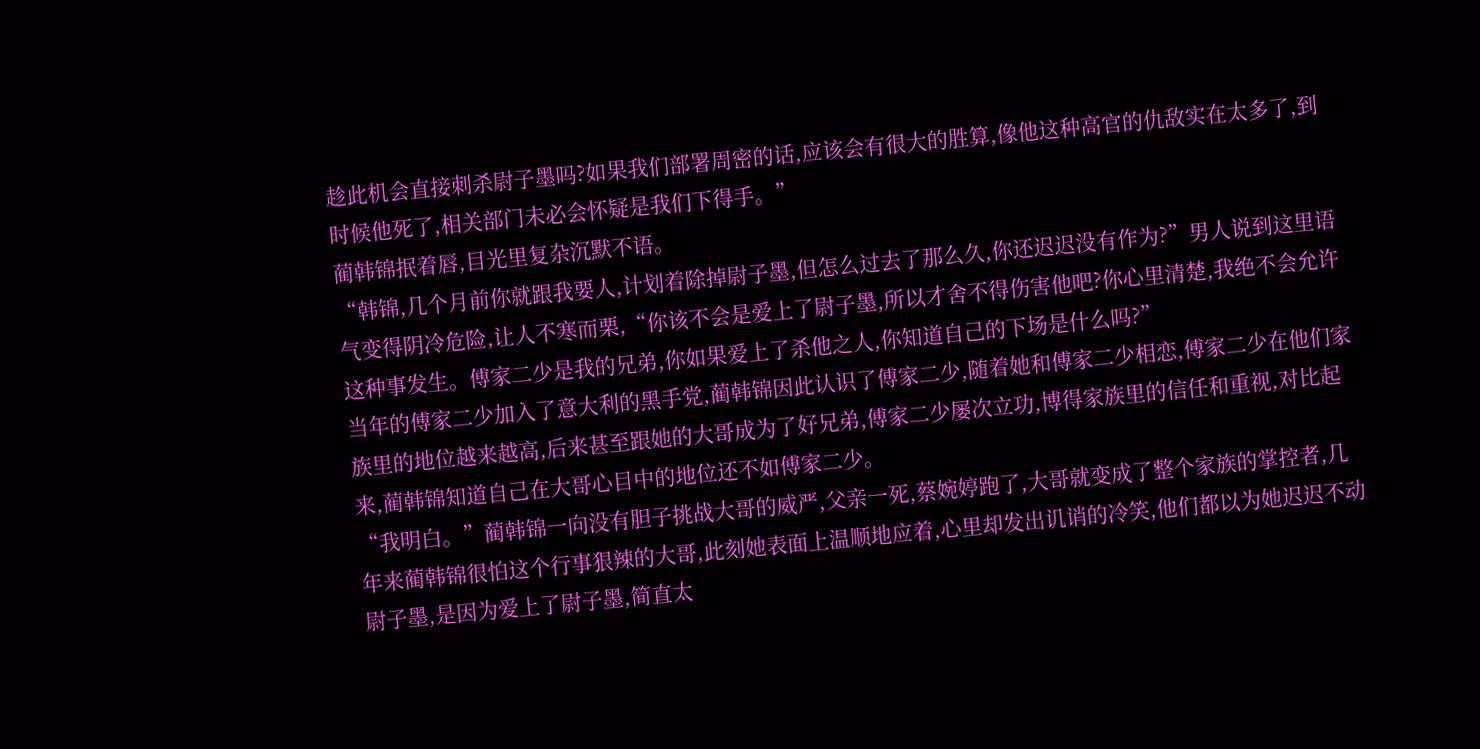趁此机会直接刺杀尉子墨吗?如果我们部署周密的话,应该会有很大的胜算,像他这种高官的仇敌实在太多了,到时候他死了,相关部门未必会怀疑是我们下得手。”
蔺韩锦抿着唇,目光里复杂沉默不语。
“韩锦,几个月前你就跟我要人,计划着除掉尉子墨,但怎么过去了那么久,你还迟迟没有作为?”男人说到这里语气变得阴冷危险,让人不寒而栗,“你该不会是爱上了尉子墨,所以才舍不得伤害他吧?你心里清楚,我绝不会允许这种事发生。傅家二少是我的兄弟,你如果爱上了杀他之人,你知道自己的下场是什么吗?”
当年的傅家二少加入了意大利的黑手党,蔺韩锦因此认识了傅家二少,随着她和傅家二少相恋,傅家二少在他们家族里的地位越来越高,后来甚至跟她的大哥成为了好兄弟,傅家二少屡次立功,博得家族里的信任和重视,对比起来,蔺韩锦知道自己在大哥心目中的地位还不如傅家二少。
“我明白。”蔺韩锦一向没有胆子挑战大哥的威严,父亲一死,蔡婉婷跑了,大哥就变成了整个家族的掌控者,几年来蔺韩锦很怕这个行事狠辣的大哥,此刻她表面上温顺地应着,心里却发出讥诮的冷笑,他们都以为她迟迟不动尉子墨,是因为爱上了尉子墨,简直太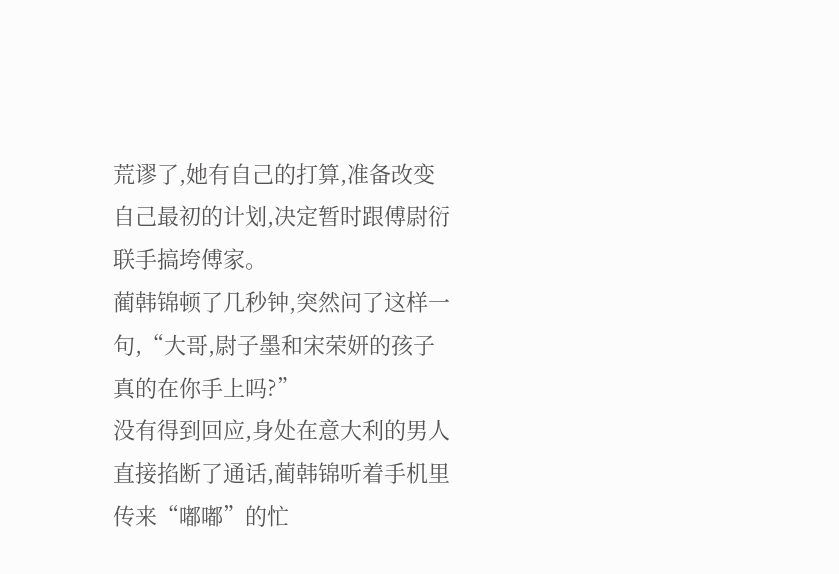荒谬了,她有自己的打算,准备改变自己最初的计划,决定暂时跟傅尉衍联手搞垮傅家。
蔺韩锦顿了几秒钟,突然问了这样一句,“大哥,尉子墨和宋荣妍的孩子真的在你手上吗?”
没有得到回应,身处在意大利的男人直接掐断了通话,蔺韩锦听着手机里传来“嘟嘟”的忙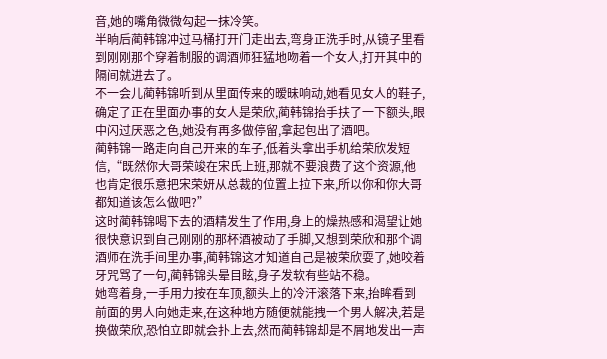音,她的嘴角微微勾起一抹冷笑。
半晌后蔺韩锦冲过马桶打开门走出去,弯身正洗手时,从镜子里看到刚刚那个穿着制服的调酒师狂猛地吻着一个女人,打开其中的隔间就进去了。
不一会儿蔺韩锦听到从里面传来的暧昧响动,她看见女人的鞋子,确定了正在里面办事的女人是荣欣,蔺韩锦抬手扶了一下额头,眼中闪过厌恶之色,她没有再多做停留,拿起包出了酒吧。
蔺韩锦一路走向自己开来的车子,低着头拿出手机给荣欣发短信,“既然你大哥荣竣在宋氏上班,那就不要浪费了这个资源,他也肯定很乐意把宋荣妍从总裁的位置上拉下来,所以你和你大哥都知道该怎么做吧?”
这时蔺韩锦喝下去的酒精发生了作用,身上的燥热感和渴望让她很快意识到自己刚刚的那杯酒被动了手脚,又想到荣欣和那个调酒师在洗手间里办事,蔺韩锦这才知道自己是被荣欣耍了,她咬着牙咒骂了一句,蔺韩锦头晕目眩,身子发软有些站不稳。
她弯着身,一手用力按在车顶,额头上的冷汗滚落下来,抬眸看到前面的男人向她走来,在这种地方随便就能拽一个男人解决,若是换做荣欣,恐怕立即就会扑上去,然而蔺韩锦却是不屑地发出一声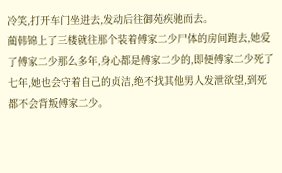冷笑,打开车门坐进去,发动后往御苑疾驰而去。
蔺韩锦上了三楼就往那个装着傅家二少尸体的房间跑去,她爱了傅家二少那么多年,身心都是傅家二少的,即便傅家二少死了七年,她也会守着自己的贞洁,绝不找其他男人发泄欲望,到死都不会背叛傅家二少。